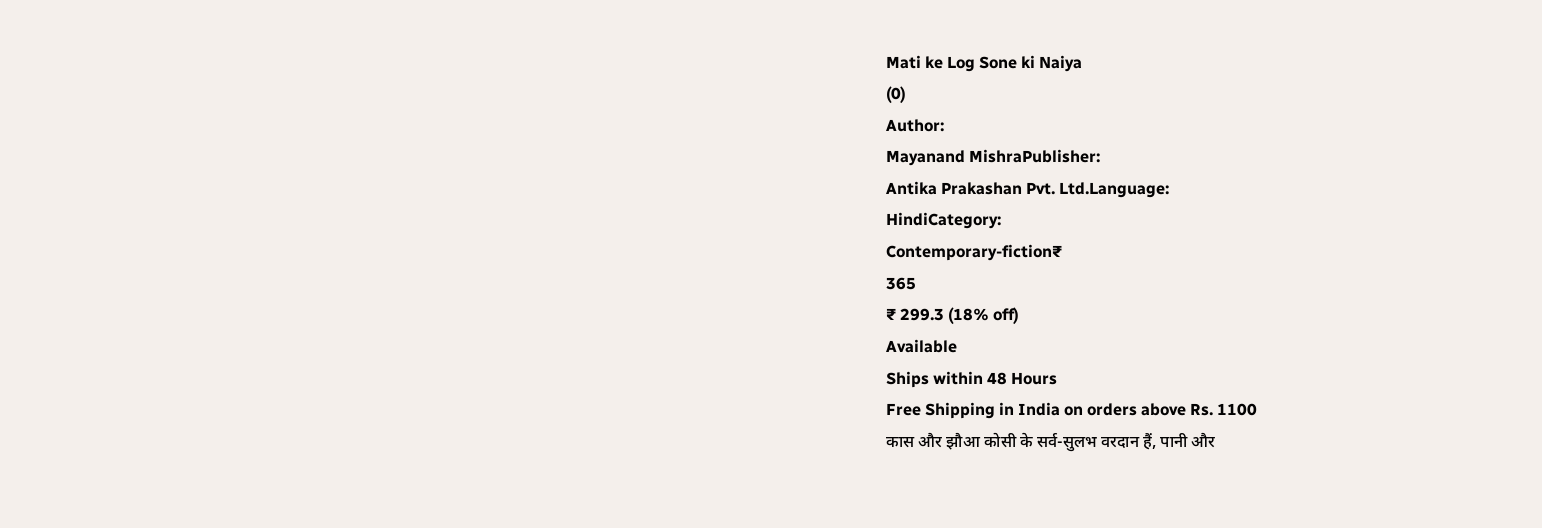Mati ke Log Sone ki Naiya
(0)
Author:
Mayanand MishraPublisher:
Antika Prakashan Pvt. Ltd.Language:
HindiCategory:
Contemporary-fiction₹
365
₹ 299.3 (18% off)
Available
Ships within 48 Hours
Free Shipping in India on orders above Rs. 1100
कास और झौआ कोसी के सर्व-सुलभ वरदान हैं, पानी और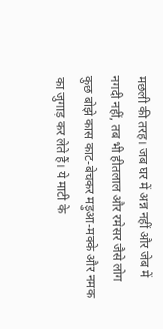मछली की तरह। जब घर में अन्न नहीं और जेब में नगदी नहीं, तब भी हीतलाल और रमेसर जैसे लोग कुछ बोझे कास काट-बेचकर मड़ुआ-मक्के और नमक का जुगाड़ कर लेते हैं। ये माटी के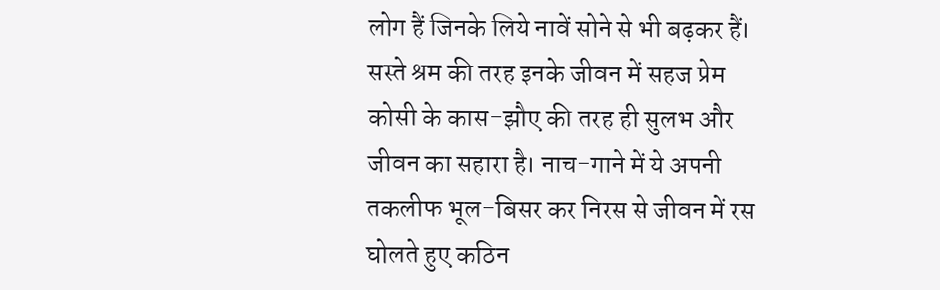लोग हैं जिनके लिये नावें सोने से भी बढ़कर हैं। सस्ते श्रम की तरह इनके जीवन में सहज प्रेम कोसी के कास-झौए की तरह ही सुलभ और जीवन का सहारा है। नाच-गाने में ये अपनी तकलीफ भूल-बिसर कर निरस से जीवन में रस घोलते हुए कठिन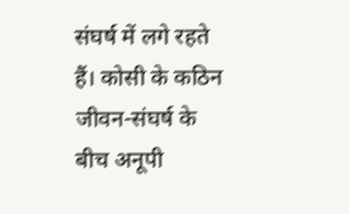संघर्ष में लगे रहते हैं। कोसी के कठिन जीवन-संघर्ष के बीच अनूपी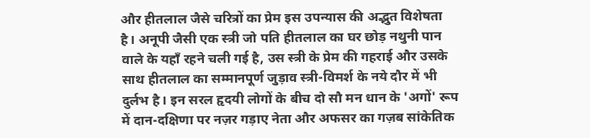और हीतलाल जैसे चरित्रों का प्रेम इस उपन्यास की अद्भुत विशेषता है। अनूपी जैसी एक स्त्री जो पति हीतलाल का घर छोड़ नथुनी पान वाले के यहाँ रहने चली गई है, उस स्त्री के प्रेम की गहराई और उसके साथ हीतलाल का सम्मानपूर्ण जुड़ाव स्त्री-विमर्श के नये दौर में भी दुर्लभ है। इन सरल हृदयी लोगों के बीच दो सौ मन धान के 'अगों' रूप में दान-दक्षिणा पर नज़र गड़ाए नेता और अफसर का गज़ब सांकेतिक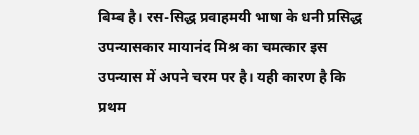बिम्ब है। रस-सिद्ध प्रवाहमयी भाषा के धनी प्रसिद्ध उपन्यासकार मायानंद मिश्र का चमत्कार इस उपन्यास में अपने चरम पर है। यही कारण है कि प्रथम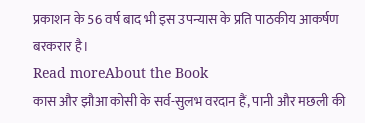प्रकाशन के 56 वर्ष बाद भी इस उपन्यास के प्रति पाठकीय आकर्षण बरकरार है।
Read moreAbout the Book
कास और झौआ कोसी के सर्व-सुलभ वरदान हैं, पानी और मछली की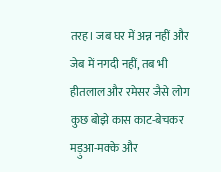तरह। जब घर में अन्न नहीं और जेब में नगदी नहीं, तब भी हीतलाल और रमेसर जैसे लोग कुछ बोझे कास काट-बेचकर मड़ुआ-मक्के और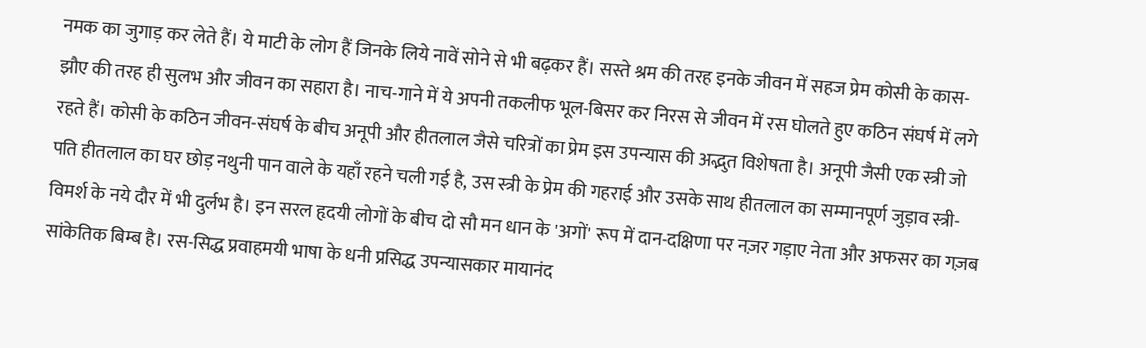नमक का जुगाड़ कर लेते हैं। ये माटी के लोग हैं जिनके लिये नावें सोने से भी बढ़कर हैं। सस्ते श्रम की तरह इनके जीवन में सहज प्रेम कोसी के कास-झौए की तरह ही सुलभ और जीवन का सहारा है। नाच-गाने में ये अपनी तकलीफ भूल-बिसर कर निरस से जीवन में रस घोलते हुए कठिन संघर्ष में लगे रहते हैं। कोसी के कठिन जीवन-संघर्ष के बीच अनूपी और हीतलाल जैसे चरित्रों का प्रेम इस उपन्यास की अद्भुत विशेषता है। अनूपी जैसी एक स्त्री जो पति हीतलाल का घर छोड़ नथुनी पान वाले के यहाँ रहने चली गई है, उस स्त्री के प्रेम की गहराई और उसके साथ हीतलाल का सम्मानपूर्ण जुड़ाव स्त्री-विमर्श के नये दौर में भी दुर्लभ है। इन सरल हृदयी लोगों के बीच दो सौ मन धान के 'अगों' रूप में दान-दक्षिणा पर नज़र गड़ाए नेता और अफसर का गज़ब सांकेतिक बिम्ब है। रस-सिद्ध प्रवाहमयी भाषा के धनी प्रसिद्ध उपन्यासकार मायानंद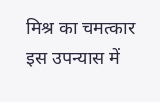मिश्र का चमत्कार इस उपन्यास में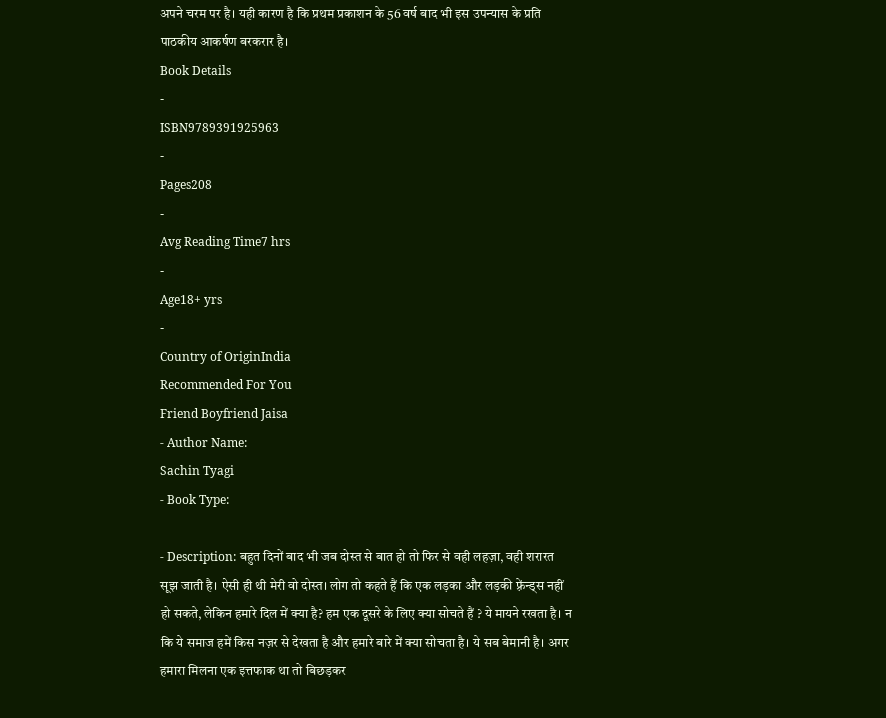अपने चरम पर है। यही कारण है कि प्रथम प्रकाशन के 56 वर्ष बाद भी इस उपन्यास के प्रति पाठकीय आकर्षण बरकरार है।
Book Details
-
ISBN9789391925963
-
Pages208
-
Avg Reading Time7 hrs
-
Age18+ yrs
-
Country of OriginIndia
Recommended For You
Friend Boyfriend Jaisa
- Author Name:
Sachin Tyagi
- Book Type:

- Description: बहुत दिनों बाद भी जब दोस्त से बात हो तो फिर से वही लहज़ा, वही शरारत सूझ जाती है। ऐसी ही थी मेरी वो दोस्त। लोग तो कहते हैं कि एक लड़का और लड़की फ़्रेंन्ड्स नहीं हो सकते, लेकिन हमारे दिल में क्या है? हम एक दूसरे के लिए क्या सोचते हैं ? ये मायने रखता है। न कि ये समाज हमें किस नज़र से देखता है और हमारे बारे में क्या सोचता है। ये सब बेमानी है। अगर हमारा मिलना एक इत्तफाक था तो बिछड़कर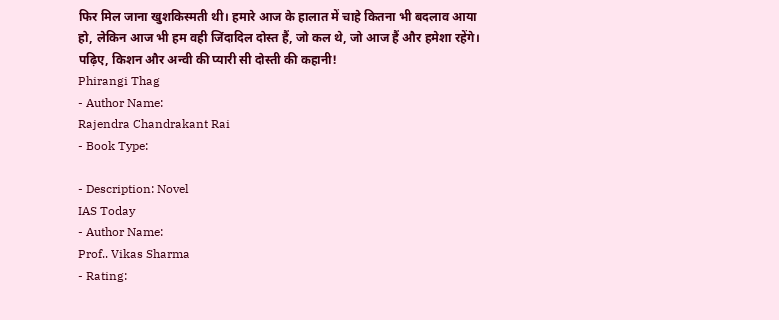फिर मिल जाना खुशकिस्मती थी। हमारे आज के हालात में चाहे कितना भी बदलाव आया हो, लेकिन आज भी हम वही जिंदादिल दोस्त हैं, जो कल थे, जो आज हैं और हमेशा रहेंगे। पढ़िए, किशन और अन्वी की प्यारी सी दोस्ती की कहानी!
Phirangi Thag
- Author Name:
Rajendra Chandrakant Rai
- Book Type:

- Description: Novel
IAS Today
- Author Name:
Prof.. Vikas Sharma
- Rating: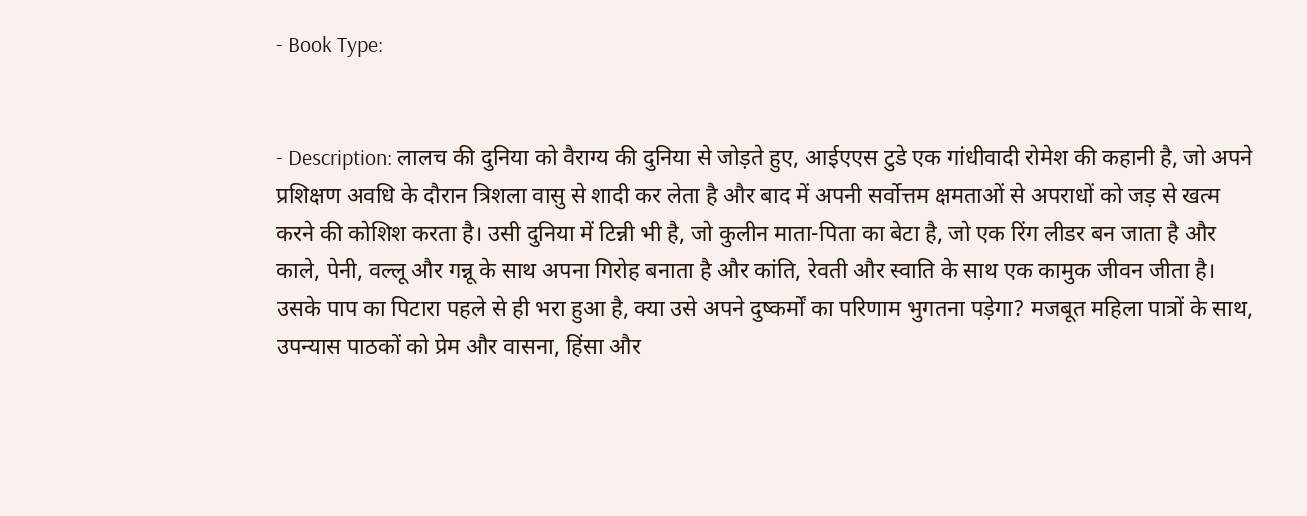- Book Type:


- Description: लालच की दुनिया को वैराग्य की दुनिया से जोड़ते हुए, आईएएस टुडे एक गांधीवादी रोमेश की कहानी है, जो अपने प्रशिक्षण अवधि के दौरान त्रिशला वासु से शादी कर लेता है और बाद में अपनी सर्वोत्तम क्षमताओं से अपराधों को जड़ से खत्म करने की कोशिश करता है। उसी दुनिया में टिन्नी भी है, जो कुलीन माता-पिता का बेटा है, जो एक रिंग लीडर बन जाता है और काले, पेनी, वल्लू और गन्नू के साथ अपना गिरोह बनाता है और कांति, रेवती और स्वाति के साथ एक कामुक जीवन जीता है। उसके पाप का पिटारा पहले से ही भरा हुआ है, क्या उसे अपने दुष्कर्मों का परिणाम भुगतना पड़ेगा? मजबूत महिला पात्रों के साथ, उपन्यास पाठकों को प्रेम और वासना, हिंसा और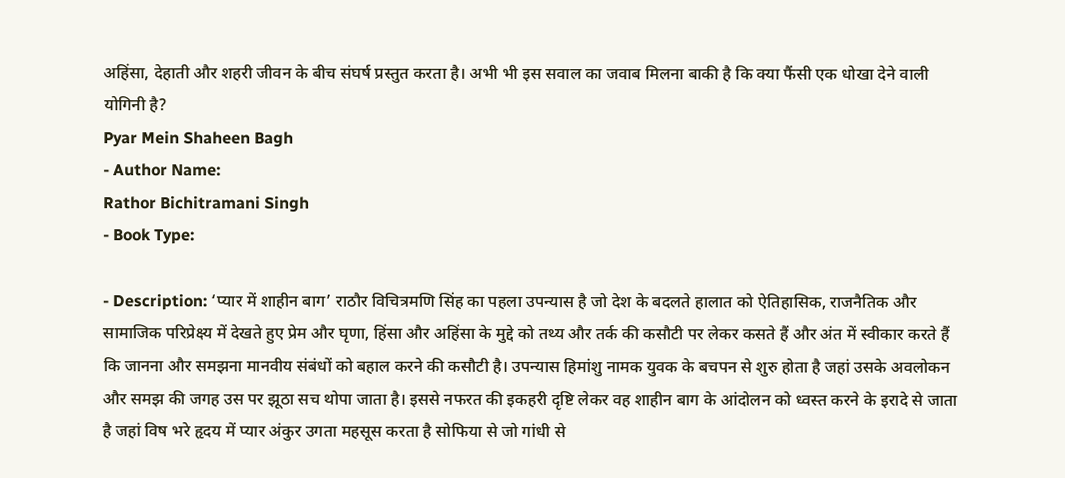अहिंसा, देहाती और शहरी जीवन के बीच संघर्ष प्रस्तुत करता है। अभी भी इस सवाल का जवाब मिलना बाकी है कि क्या फैंसी एक धोखा देने वाली योगिनी है?
Pyar Mein Shaheen Bagh
- Author Name:
Rathor Bichitramani Singh
- Book Type:

- Description: ‘प्यार में शाहीन बाग’ राठौर विचित्रमणि सिंह का पहला उपन्यास है जो देश के बदलते हालात को ऐतिहासिक, राजनैतिक और सामाजिक परिप्रेक्ष्य में देखते हुए प्रेम और घृणा, हिंसा और अहिंसा के मुद्दे को तथ्य और तर्क की कसौटी पर लेकर कसते हैं और अंत में स्वीकार करते हैं कि जानना और समझना मानवीय संबंधों को बहाल करने की कसौटी है। उपन्यास हिमांशु नामक युवक के बचपन से शुरु होता है जहां उसके अवलोकन और समझ की जगह उस पर झूठा सच थोपा जाता है। इससे नफरत की इकहरी दृष्टि लेकर वह शाहीन बाग के आंदोलन को ध्वस्त करने के इरादे से जाता है जहां विष भरे हृदय में प्यार अंकुर उगता महसूस करता है सोफिया से जो गांधी से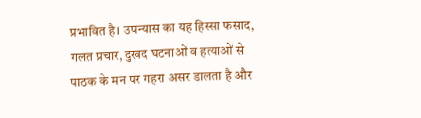प्रभावित है। उपन्यास का यह हिस्सा फसाद, गलत प्रचार, दुखद घटनाओं व हत्याओं से पाठक के मन पर गहरा असर डालता है और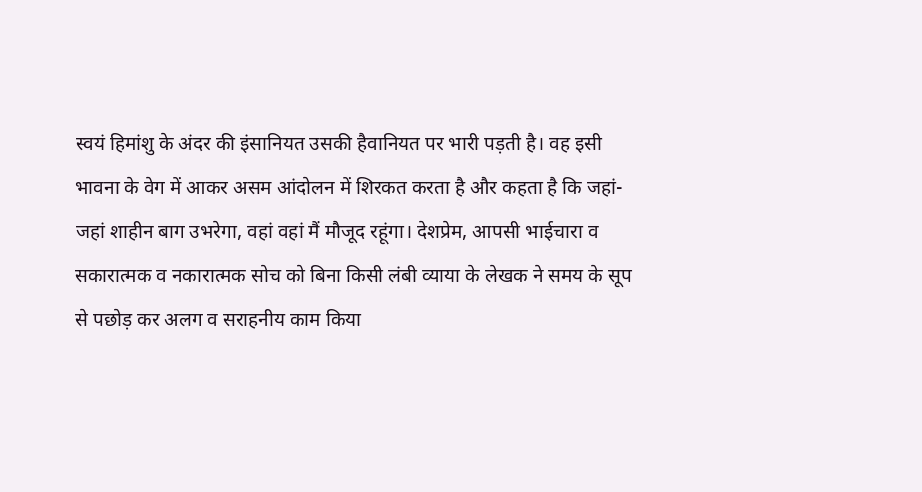स्वयं हिमांशु के अंदर की इंसानियत उसकी हैवानियत पर भारी पड़ती है। वह इसी भावना के वेग में आकर असम आंदोलन में शिरकत करता है और कहता है कि जहां-जहां शाहीन बाग उभरेगा, वहां वहां मैं मौजूद रहूंगा। देशप्रेम, आपसी भाईचारा व सकारात्मक व नकारात्मक सोच को बिना किसी लंबी व्याया के लेखक ने समय के सूप से पछोड़ कर अलग व सराहनीय काम किया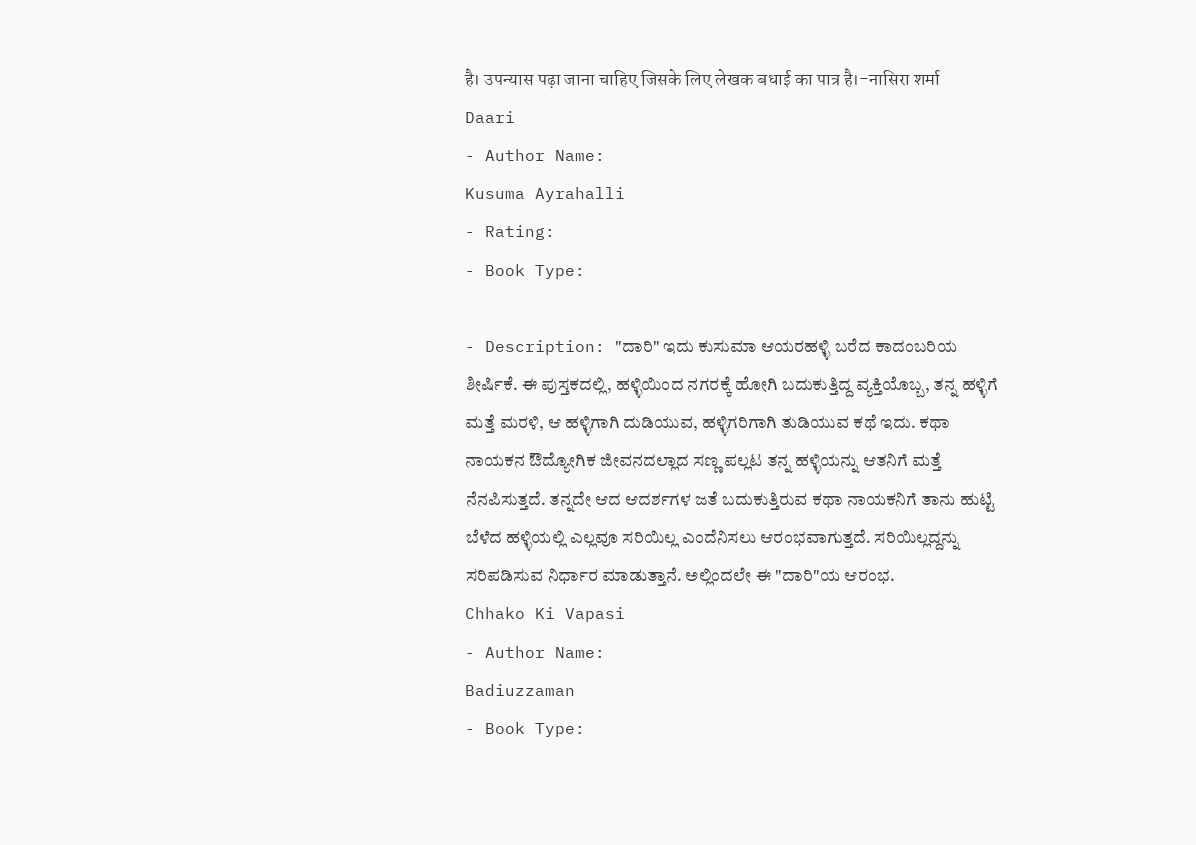है। उपन्यास पढ़ा जाना चाहिए जिसके लिए लेखक बधाई का पात्र है।-नासिरा शर्मा
Daari
- Author Name:
Kusuma Ayrahalli
- Rating:
- Book Type:

- Description: "ದಾರಿ" ಇದು ಕುಸುಮಾ ಆಯರಹಳ್ಳಿ ಬರೆದ ಕಾದಂಬರಿಯ ಶೀರ್ಷಿಕೆ. ಈ ಪುಸ್ತಕದಲ್ಲಿ, ಹಳ್ಳಿಯಿಂದ ನಗರಕ್ಕೆ ಹೋಗಿ ಬದುಕುತ್ತಿದ್ದ ವ್ಯಕ್ತಿಯೊಬ್ಬ, ತನ್ನ ಹಳ್ಳಿಗೆ ಮತ್ತೆ ಮರಳಿ, ಆ ಹಳ್ಳಿಗಾಗಿ ದುಡಿಯುವ, ಹಳ್ಳಿಗರಿಗಾಗಿ ತುಡಿಯುವ ಕಥೆ ಇದು. ಕಥಾ ನಾಯಕನ ಔದ್ಯೋಗಿಕ ಜೀವನದಲ್ಲಾದ ಸಣ್ಣ ಪಲ್ಲಟ ತನ್ನ ಹಳ್ಳಿಯನ್ನು ಆತನಿಗೆ ಮತ್ತೆ ನೆನಪಿಸುತ್ತದೆ. ತನ್ನದೇ ಆದ ಆದರ್ಶಗಳ ಜತೆ ಬದುಕುತ್ತಿರುವ ಕಥಾ ನಾಯಕನಿಗೆ ತಾನು ಹುಟ್ಟಿ ಬೆಳೆದ ಹಳ್ಳಿಯಲ್ಲಿ ಎಲ್ಲವೂ ಸರಿಯಿಲ್ಲ ಎಂದೆನಿಸಲು ಆರಂಭವಾಗುತ್ತದೆ. ಸರಿಯಿಲ್ಲದ್ದನ್ನು ಸರಿಪಡಿಸುವ ನಿರ್ಧಾರ ಮಾಡುತ್ತಾನೆ. ಅಲ್ಲಿಂದಲೇ ಈ "ದಾರಿ"ಯ ಆರಂಭ.
Chhako Ki Vapasi
- Author Name:
Badiuzzaman
- Book Type: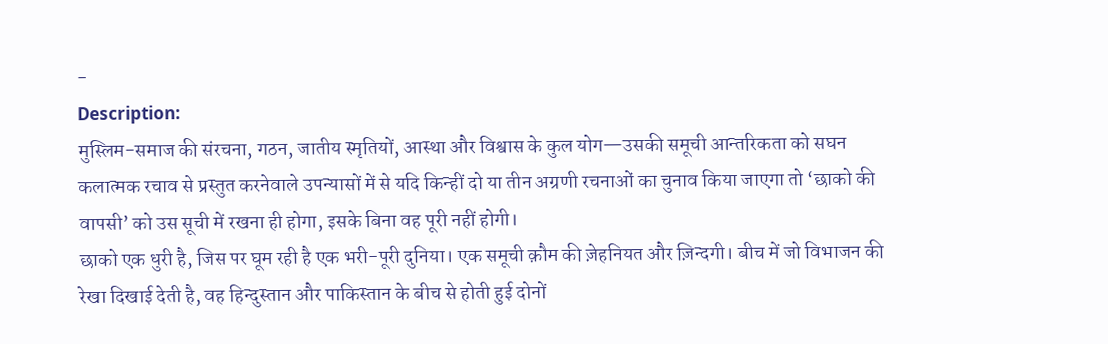-
Description:
मुस्लिम-समाज की संरचना, गठन, जातीय स्मृतियों, आस्था और विश्वास के कुल योग—उसकी समूची आन्तरिकता को सघन कलात्मक रचाव से प्रस्तुत करनेवाले उपन्यासों में से यदि किन्हीं दो या तीन अग्रणी रचनाओं का चुनाव किया जाएगा तो ‘छाको की वापसी’ को उस सूची में रखना ही होगा, इसके बिना वह पूरी नहीं होगी।
छाको एक धुरी है, जिस पर घूम रही है एक भरी-पूरी दुनिया। एक समूची क़ौम की ज़ेहनियत और ज़िन्दगी। बीच में जो विभाजन की रेखा दिखाई देती है, वह हिन्दुस्तान और पाकिस्तान के बीच से होती हुई दोनों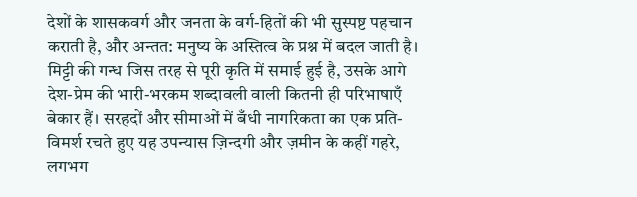देशों के शासकवर्ग और जनता के वर्ग-हितों की भी सुस्पष्ट पहचान कराती है, और अन्तत: मनुष्य के अस्तित्व के प्रश्न में बदल जाती है।
मिट्टी की गन्ध जिस तरह से पूरी कृति में समाई हुई है, उसके आगे देश-प्रेम की भारी-भरकम शब्दावली वाली कितनी ही परिभाषाएँ बेकार हैं। सरहदों और सीमाओं में बँधी नागरिकता का एक प्रति-विमर्श रचते हुए यह उपन्यास ज़िन्दगी और ज़मीन के कहीं गहरे, लगभग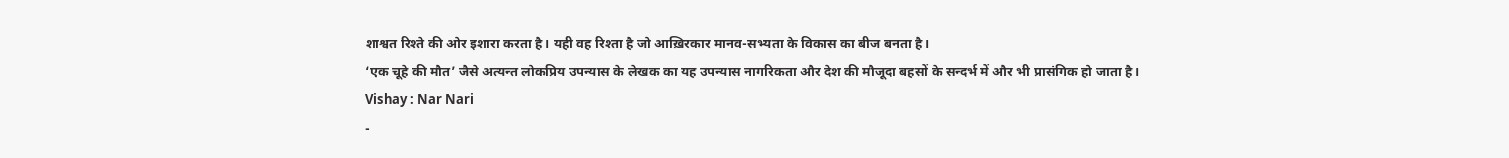शाश्वत रिश्ते की ओर इशारा करता है। यही वह रिश्ता है जो आख़िरकार मानव-सभ्यता के विकास का बीज बनता है।
‘एक चूहे की मौत’ जैसे अत्यन्त लोकप्रिय उपन्यास के लेखक का यह उपन्यास नागरिकता और देश की मौजूदा बहसों के सन्दर्भ में और भी प्रासंगिक हो जाता है।
Vishay : Nar Nari
-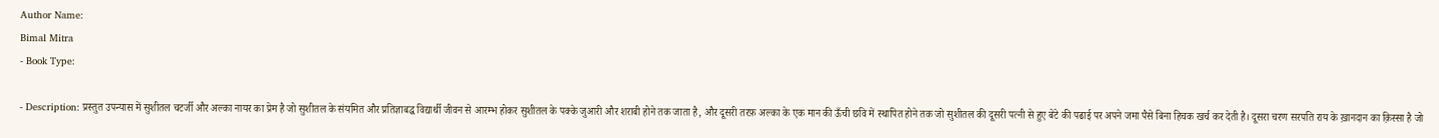Author Name:
Bimal Mitra
- Book Type:

- Description: प्रस्तुत उपन्यास में सुशीतल चटर्जी और अल्का नायर का प्रेम है जो सुशीतल के संयमित और प्रतिज्ञाबद्ध विद्यार्थी जीवन से आरम्भ होकर सुशीतल के पक्के जुआरी और शराबी होने तक जाता है, और दूसरी तरफ़ अल्का के एक मान की ऊँची छवि में स्थापित होने तक जो सुशीतल की दूसरी पत्नी से हुए बेटे की पढाई पर अपने जमा पैसे बिना हिचक खर्च कर देती है। दूसरा चरण सरपति राय के ख़ानदान का क़िस्सा है जो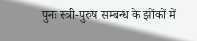पुनः स्त्री-पुरुष सम्बन्ध के झोंकों में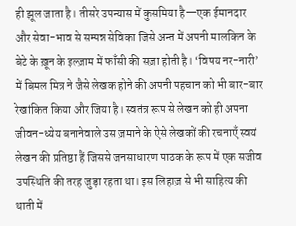ही झूल जाता है। तीसरे उपन्यास में कुसमिया है—एक ईमानदार और सेवा-भाव से सम्पन्न सेविका जिसे अन्त में अपनी मालकिन के बेटे के ख़ून के इल्ज़ाम में फाँसी की सज़ा होती है। ‘विषय नर-नारी’ में बिमल मित्र ने जैसे लेखक होने की अपनी पहचान को भी बार-बार रेखांकित किया और जिया है। स्वतंत्र रूप से लेखन को ही अपना जीवन-ध्येय बनानेवाले उस ज़माने के ऐसे लेखकों की रचनाएँ स्वयं लेखन की प्रतिष्ठा हैं जिससे जनसाधारण पाठक के रूप में एक सजीव उपस्थिति की तरह जुड़ा रहता था। इस लिहाज़ से भी साहित्य की थाती में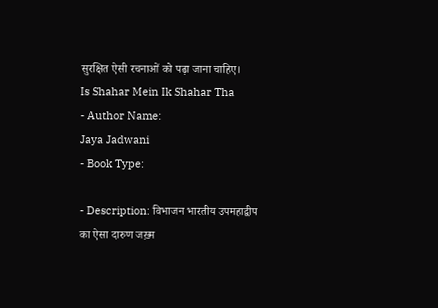सुरक्षित ऐसी रचनाओं को पढ़ा जाना चाहिए।
Is Shahar Mein Ik Shahar Tha
- Author Name:
Jaya Jadwani
- Book Type:

- Description: विभाजन भारतीय उपमहाद्वीप का ऐसा दारुण जख़्म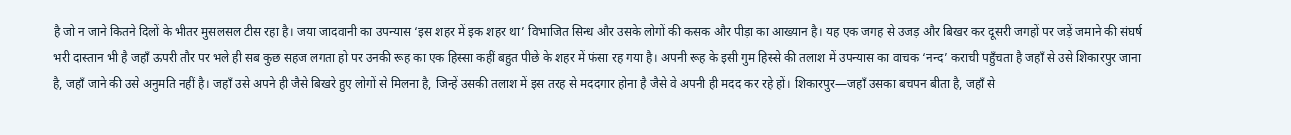है जो न जाने कितने दिलों के भीतर मुसलसल टीस रहा है। जया जादवानी का उपन्यास ‘इस शहर में इक शहर था’ विभाजित सिन्ध और उसके लोगों की कसक और पीड़ा का आख्यान है। यह एक जगह से उजड़ और बिखर कर दूसरी जगहों पर जड़ें जमाने की संघर्ष भरी दास्तान भी है जहाँ ऊपरी तौर पर भले ही सब कुछ सहज लगता हो पर उनकी रूह का एक हिस्सा कहीं बहुत पीछे के शहर में फंसा रह गया है। अपनी रूह के इसी गुम हिस्से की तलाश में उपन्यास का वाचक ‘नन्द’ कराची पहुँचता है जहाँ से उसे शिकारपुर जाना है, जहाँ जाने की उसे अनुमति नहीं है। जहाँ उसे अपने ही जैसे बिखरे हुए लोगों से मिलना है, जिन्हें उसकी तलाश में इस तरह से मददगार होना है जैसे वे अपनी ही मदद कर रहे हों। शिकारपुर—जहाँ उसका बचपन बीता है, जहाँ से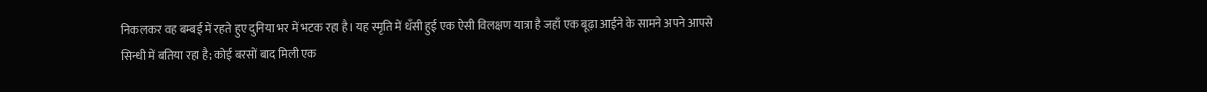निकलकर वह बम्बई में रहते हुए दुनिया भर में भटक रहा है। यह स्मृति में धँसी हुई एक ऐसी विलक्षण यात्रा है जहाँ एक बूढ़ा आईने के सामने अपने आपसे सिन्धी में बतिया रहा है; कोई बरसों बाद मिली एक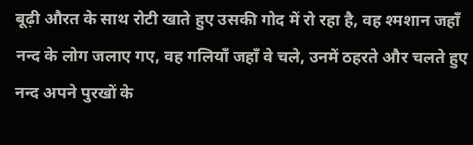बूढ़ी औरत के साथ रोटी खाते हुए उसकी गोद में रो रहा है, वह श्मशान जहाँ नन्द के लोग जलाए गए, वह गलियाँ जहाँ वे चले, उनमें ठहरते और चलते हुए नन्द अपने पुरखों के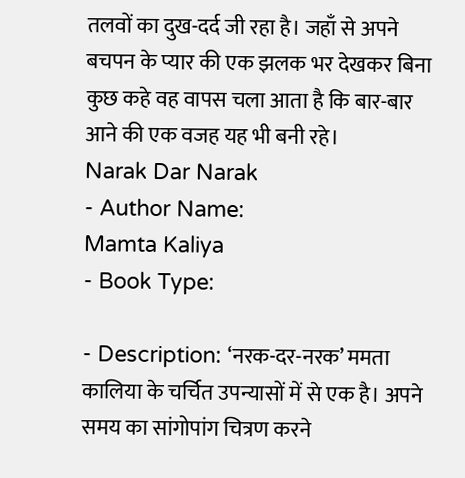तलवों का दुख-दर्द जी रहा है। जहाँ से अपने बचपन के प्यार की एक झलक भर देखकर बिना कुछ कहे वह वापस चला आता है कि बार-बार आने की एक वजह यह भी बनी रहे।
Narak Dar Narak
- Author Name:
Mamta Kaliya
- Book Type:

- Description: ‘नरक-दर-नरक’ ममता कालिया के चर्चित उपन्यासों में से एक है। अपने समय का सांगोपांग चित्रण करने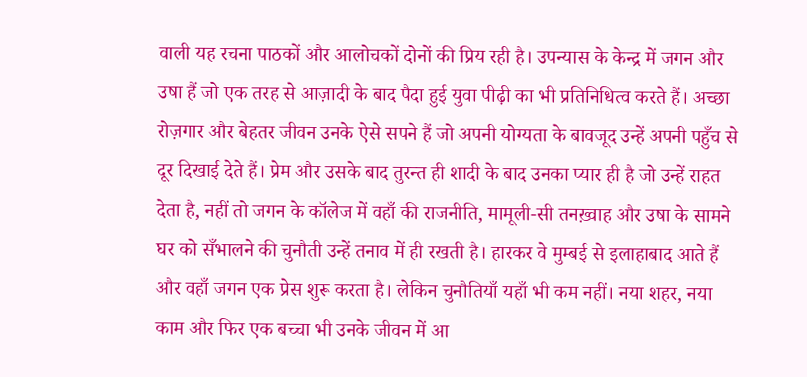वाली यह रचना पाठकों और आलोचकों दोनों की प्रिय रही है। उपन्यास के केन्द्र में जगन और उषा हैं जो एक तरह से आज़ादी के बाद पैदा हुई युवा पीढ़ी का भी प्रतिनिधित्व करते हैं। अच्छा रोज़गार और बेहतर जीवन उनके ऐसे सपने हैं जो अपनी योग्यता के बावजूद उन्हें अपनी पहुँच से दूर दिखाई देते हैं। प्रेम और उसके बाद तुरन्त ही शादी के बाद उनका प्यार ही है जो उन्हें राहत देता है, नहीं तो जगन के कॉलेज में वहाँ की राजनीति, मामूली-सी तनख़्वाह और उषा के सामने घर को सँभालने की चुनौती उन्हें तनाव में ही रखती है। हारकर वे मुम्बई से इलाहाबाद आते हैं और वहाँ जगन एक प्रेस शुरू करता है। लेकिन चुनौतियाँ यहाँ भी कम नहीं। नया शहर, नया काम और फिर एक बच्चा भी उनके जीवन में आ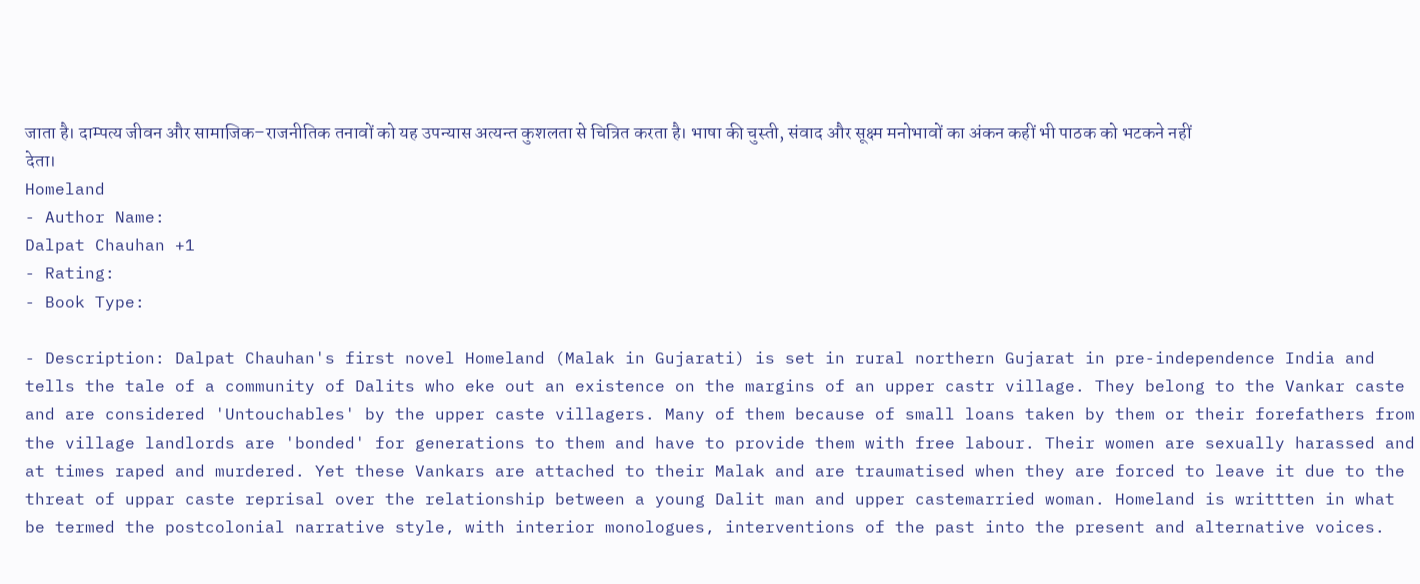जाता है। दाम्पत्य जीवन और सामाजिक–राजनीतिक तनावों को यह उपन्यास अत्यन्त कुशलता से चित्रित करता है। भाषा की चुस्ती, संवाद और सूक्ष्म मनोभावों का अंकन कहीं भी पाठक को भटकने नहीं देता।
Homeland
- Author Name:
Dalpat Chauhan +1
- Rating:
- Book Type:

- Description: Dalpat Chauhan's first novel Homeland (Malak in Gujarati) is set in rural northern Gujarat in pre-independence India and tells the tale of a community of Dalits who eke out an existence on the margins of an upper castr village. They belong to the Vankar caste and are considered 'Untouchables' by the upper caste villagers. Many of them because of small loans taken by them or their forefathers from the village landlords are 'bonded' for generations to them and have to provide them with free labour. Their women are sexually harassed and at times raped and murdered. Yet these Vankars are attached to their Malak and are traumatised when they are forced to leave it due to the threat of uppar caste reprisal over the relationship between a young Dalit man and upper castemarried woman. Homeland is writtten in what be termed the postcolonial narrative style, with interior monologues, interventions of the past into the present and alternative voices.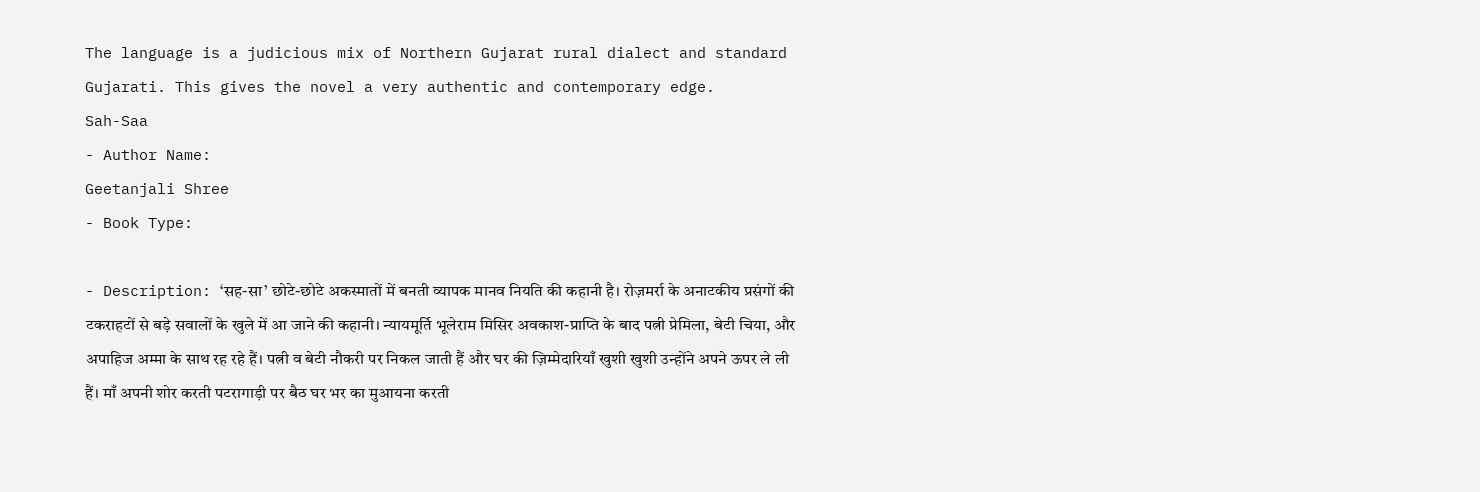The language is a judicious mix of Northern Gujarat rural dialect and standard Gujarati. This gives the novel a very authentic and contemporary edge.
Sah-Saa
- Author Name:
Geetanjali Shree
- Book Type:

- Description: ‘सह-सा’ छोटे-छोटे अकस्मातों में बनती व्यापक मानव नियति की कहानी है। रोज़मर्रा के अनाटकीय प्रसंगों की टकराहटों से बड़े सवालों के खुले में आ जाने की कहानी। न्यायमूर्ति भूलेराम मिसिर अवकाश-प्राप्ति के बाद पत्नी प्रेमिला, बेटी चिया, और अपाहिज अम्मा के साथ रह रहे हैं। पत्नी व बेटी नौकरी पर निकल जाती हैं और घर की ज़िम्मेदारियाँ खुशी खुशी उन्होंने अपने ऊपर ले ली हैं। माँ अपनी शोर करती पटरागाड़ी पर बैठ घर भर का मुआयना करती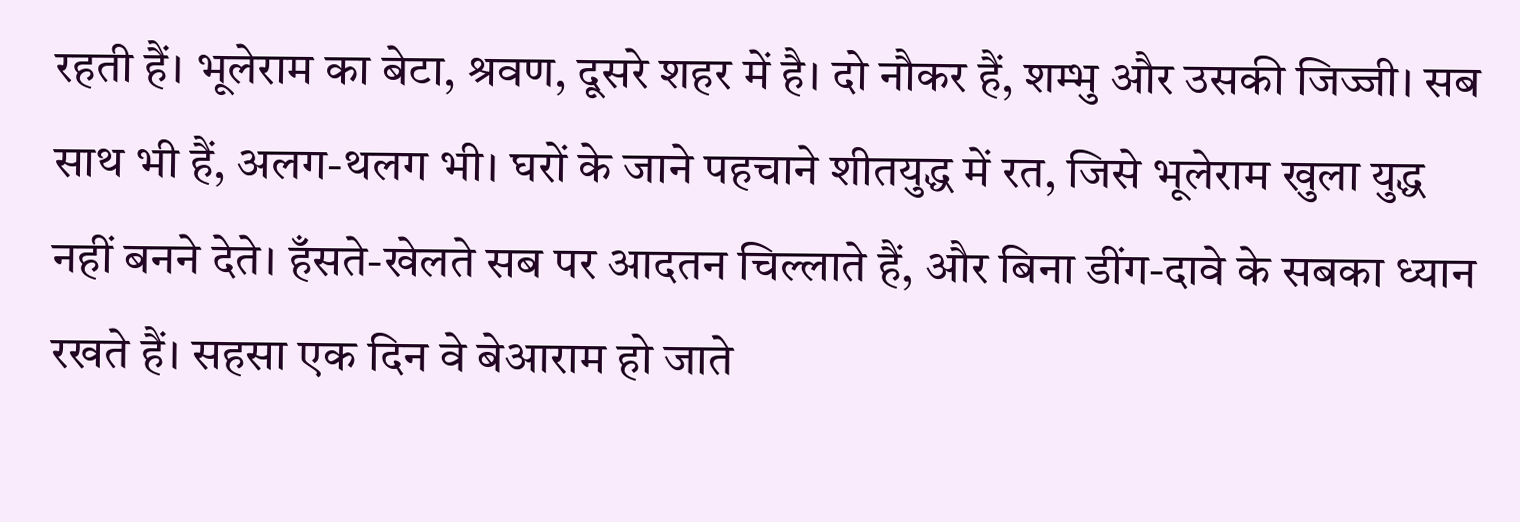रहती हैं। भूलेराम का बेटा, श्रवण, दूसरे शहर में है। दो नौकर हैं, शम्भु और उसकी जिज्जी। सब साथ भी हैं, अलग-थलग भी। घरों के जाने पहचाने शीतयुद्ध में रत, जिसे भूलेराम खुला युद्ध नहीं बनने देते। हँसते-खेलते सब पर आदतन चिल्लाते हैं, और बिना डींग-दावे के सबका ध्यान रखते हैं। सहसा एक दिन वे बेआराम हो जाते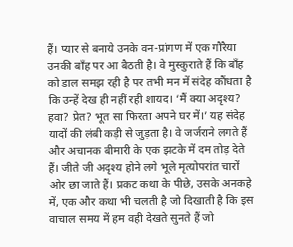हैं। प्यार से बनाये उनके वन-प्रांगण में एक गौरैया उनकी बाँह पर आ बैठती है। वे मुस्कुराते हैं कि बाँह को डाल समझ रही है पर तभी मन में संदेह कौंधता है कि उन्हें देख ही नहीं रही शायद। ‘मैं क्या अदृश्य? हवा? प्रेत? भूत सा फिरता अपने घर में।’ यह संदेह यादों की लंबी कड़ी से जुड़ता है। वे जर्जराने लगते हैं और अचानक बीमारी के एक झटके में दम तोड़ देते हैं। जीते जी अदृश्य होने लगे भूले मृत्योपरांत चारों ओर छा जाते हैं। प्रकट कथा के पीछे, उसके अनकहे में, एक और कथा भी चलती है जो दिखाती है कि इस वाचाल समय में हम वही देखते सुनते हैं जो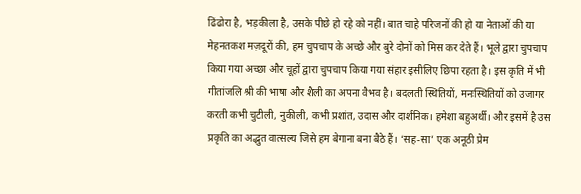ढिंढोरा है, भड़कीला है, उसके पीछे हो रहे को नहीं। बात चाहे परिजनों की हो या नेताओं की या मेहनतकश मज़दूरों की, हम चुपचाप के अच्छे और बुरे दोनों को मिस कर देते हैं। भूले द्वारा चुपचाप किया गया अच्छा और चूहों द्वारा चुपचाप किया गया संहार इसीलिए छिपा रहता है। इस कृति में भी गीतांजलि श्री की भाषा और शैली का अपना वैभव है। बदलती स्थितियों, मनःस्थितियों को उजागर करती कभी चुटीली, नुकीली, कभी प्रशांत, उदास और दार्शनिक। हमेशा बहुअर्थी। और इसमें है उस प्रकृति का अद्भुत वात्सल्य जिसे हम बेगाना बना बैठे हैं। ‘सह-सा’ एक अनूठी प्रेम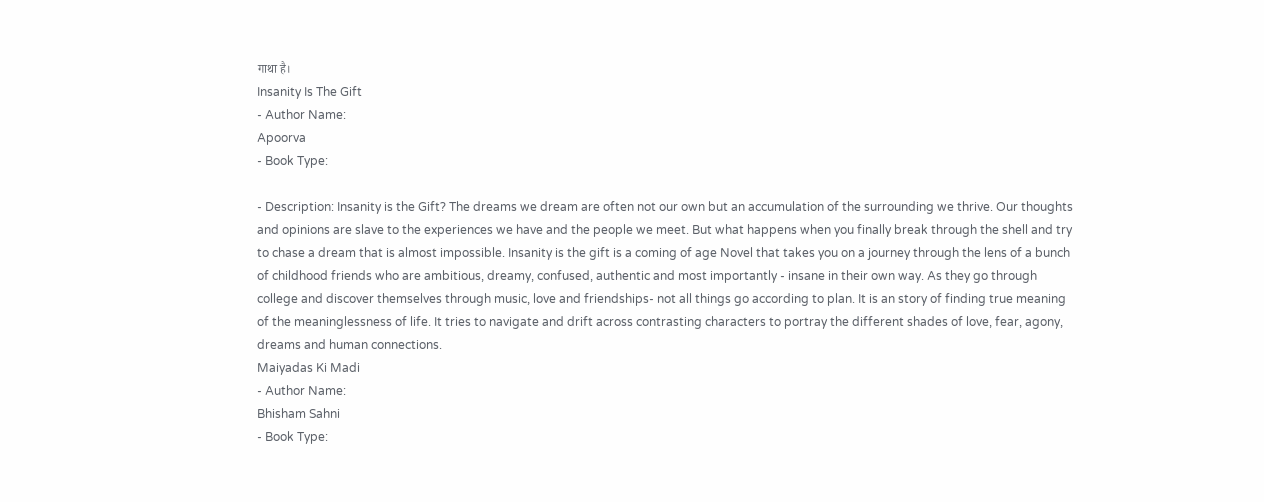गाथा है।
Insanity Is The Gift
- Author Name:
Apoorva
- Book Type:

- Description: Insanity is the Gift? The dreams we dream are often not our own but an accumulation of the surrounding we thrive. Our thoughts and opinions are slave to the experiences we have and the people we meet. But what happens when you finally break through the shell and try to chase a dream that is almost impossible. Insanity is the gift is a coming of age Novel that takes you on a journey through the lens of a bunch of childhood friends who are ambitious, dreamy, confused, authentic and most importantly - insane in their own way. As they go through college and discover themselves through music, love and friendships- not all things go according to plan. It is an story of finding true meaning of the meaninglessness of life. It tries to navigate and drift across contrasting characters to portray the different shades of love, fear, agony, dreams and human connections.
Maiyadas Ki Madi
- Author Name:
Bhisham Sahni
- Book Type: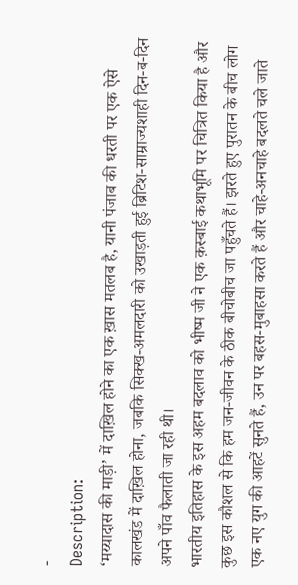-
Description:
‘मय्यादास की माड़ी’ में दाख़िल होने का एक ख़ास मतलब है, यानी पंजाब की धरती पर एक ऐसे कालखंड में दाख़िल होना, जबकि सिक्ख-अमलदारी को उखाड़ती हुई ब्रिटिश-साम्राज्यशाही दिन-ब-दिन अपने पाँव फैलाती जा रही थी।
भारतीय इतिहास के इस अहम बदलाव को भीष्म जी ने एक क़स्बाई कथाभूमि पर चित्रित किया है और कुछ इस कौशल से कि हम जन-जीवन के ठीक बीचोबीच जा पहुँचते हैं। झरते हुए पुरातन के बीच लोग एक नए युग की आहटें सुनते हैं, उन पर बहस-मुबाहसा करते हैं और चाहे-अनचाहे बदलते चले जाते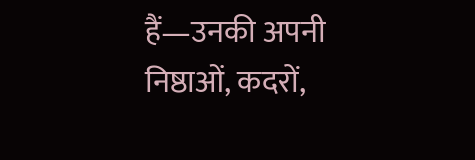हैं—उनकी अपनी निष्ठाओं, कदरों,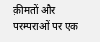क़ीमतों और परम्पराओं पर एक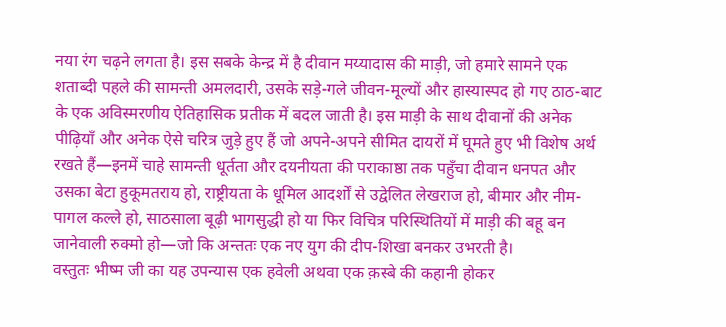नया रंग चढ़ने लगता है। इस सबके केन्द्र में है दीवान मय्यादास की माड़ी, जो हमारे सामने एक शताब्दी पहले की सामन्ती अमलदारी, उसके सड़े-गले जीवन-मूल्यों और हास्यास्पद हो गए ठाठ-बाट के एक अविस्मरणीय ऐतिहासिक प्रतीक में बदल जाती है। इस माड़ी के साथ दीवानों की अनेक पीढ़ियाँ और अनेक ऐसे चरित्र जुड़े हुए हैं जो अपने-अपने सीमित दायरों में घूमते हुए भी विशेष अर्थ रखते हैं—इनमें चाहे सामन्ती धूर्तता और दयनीयता की पराकाष्ठा तक पहुँचा दीवान धनपत और उसका बेटा हुकूमतराय हो, राष्ट्रीयता के धूमिल आदर्शों से उद्वेलित लेखराज हो, बीमार और नीम-पागल कल्ले हो, साठसाला बूढ़ी भागसुद्धी हो या फिर विचित्र परिस्थितियों में माड़ी की बहू बन जानेवाली रुक्मो हो—जो कि अन्ततः एक नए युग की दीप-शिखा बनकर उभरती है।
वस्तुतः भीष्म जी का यह उपन्यास एक हवेली अथवा एक क़स्बे की कहानी होकर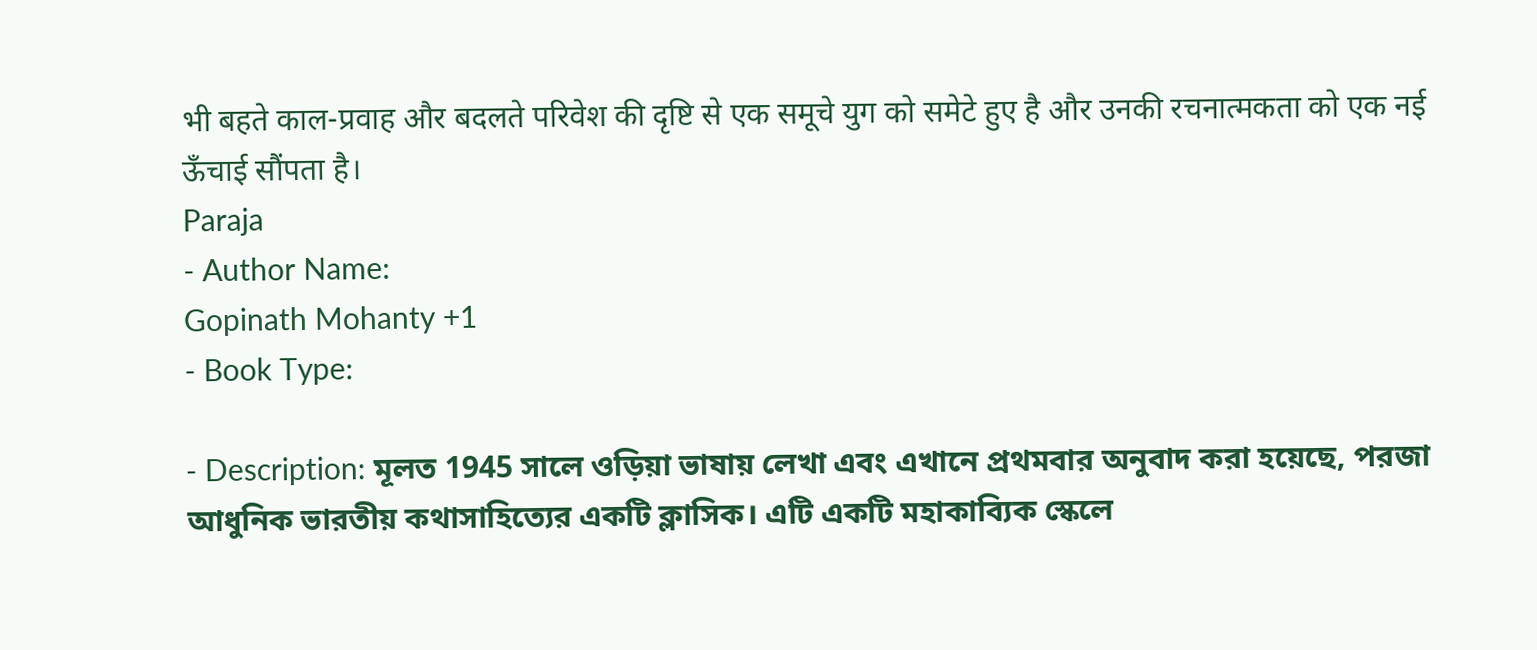भी बहते काल-प्रवाह और बदलते परिवेश की दृष्टि से एक समूचे युग को समेटे हुए है और उनकी रचनात्मकता को एक नई ऊँचाई सौंपता है।
Paraja
- Author Name:
Gopinath Mohanty +1
- Book Type:

- Description: মূলত 1945 সালে ওড়িয়া ভাষায় লেখা এবং এখানে প্রথমবার অনুবাদ করা হয়েছে, পরজা আধুনিক ভারতীয় কথাসাহিত্যের একটি ক্লাসিক। এটি একটি মহাকাব্যিক স্কেলে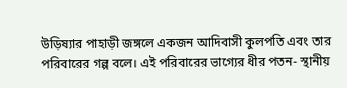উড়িষ্যার পাহাড়ী জঙ্গলে একজন আদিবাসী কুলপতি এবং তার পরিবারের গল্প বলে। এই পরিবারের ভাগ্যের ধীর পতন- স্থানীয়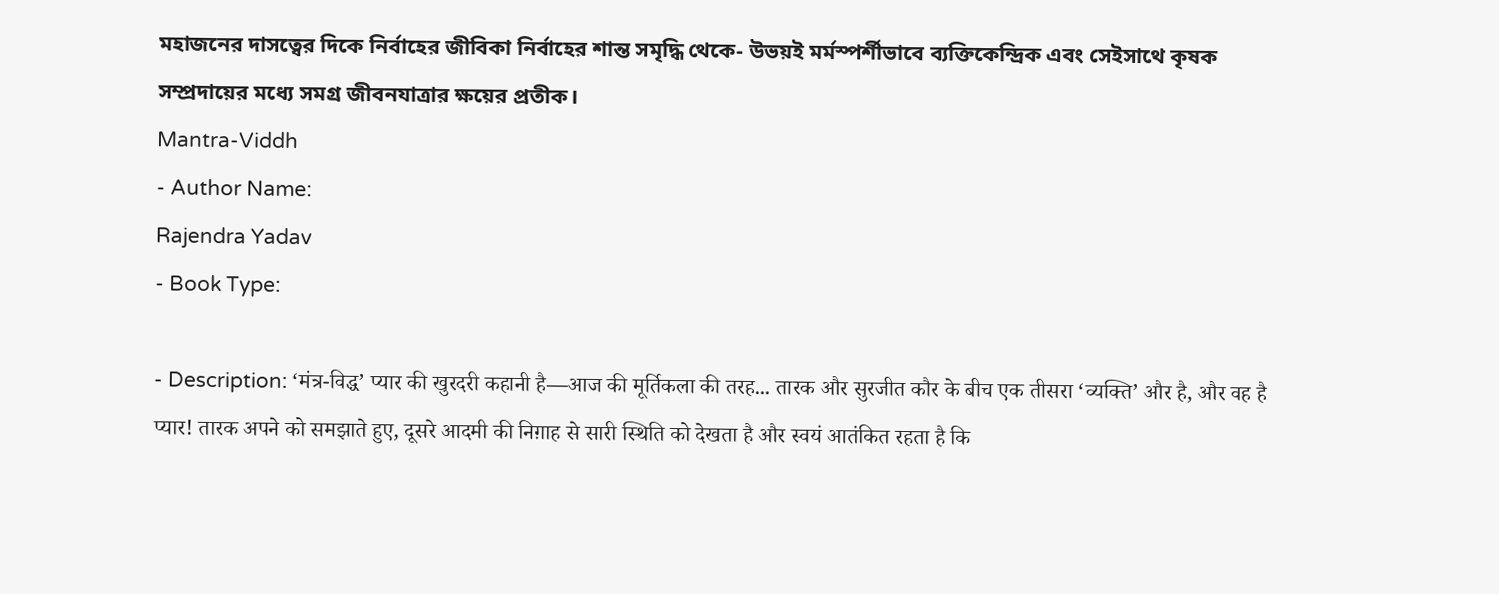মহাজনের দাসত্বের দিকে নির্বাহের জীবিকা নির্বাহের শান্ত সমৃদ্ধি থেকে- উভয়ই মর্মস্পর্শীভাবে ব্যক্তিকেন্দ্রিক এবং সেইসাথে কৃষক সম্প্রদায়ের মধ্যে সমগ্র জীবনযাত্রার ক্ষয়ের প্রতীক।
Mantra-Viddh
- Author Name:
Rajendra Yadav
- Book Type:

- Description: ‘मंत्र-विद्ध’ प्यार की खुरदरी कहानी है—आज की मूर्तिकला की तरह... तारक और सुरजीत कौर के बीच एक तीसरा ‘व्यक्ति’ और है, और वह है प्यार! तारक अपने को समझाते हुए, दूसरे आदमी की निग़ाह से सारी स्थिति को देखता है और स्वयं आतंकित रहता है कि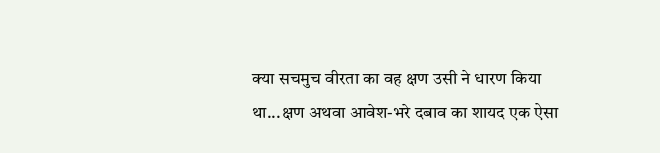क्या सचमुच वीरता का वह क्षण उसी ने धारण किया था...क्षण अथवा आवेश-भरे दबाव का शायद एक ऐसा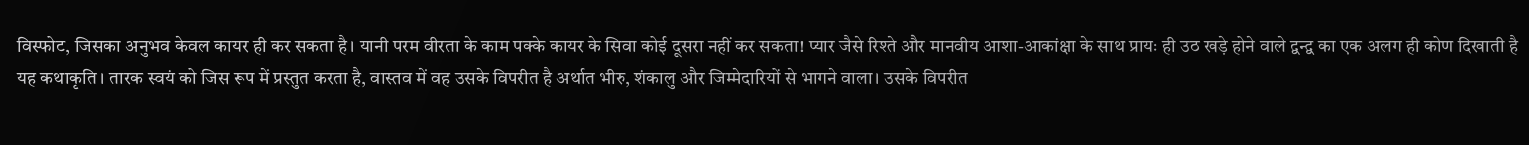विस्फोट, जिसका अनुभव केवल कायर ही कर सकता है। यानी परम वीरता के काम पक्के कायर के सिवा कोई दूसरा नहीं कर सकता! प्यार जैसे रिश्ते और मानवीय आशा-आकांक्षा के साथ प्रायः ही उठ खड़े होने वाले द्वन्द्व का एक अलग ही कोण दिखाती है यह कथाकृति। तारक स्वयं को जिस रूप में प्रस्तुत करता है, वास्तव में वह उसके विपरीत है अर्थात भीरु, शंकालु और जिम्मेदारियों से भागने वाला। उसके विपरीत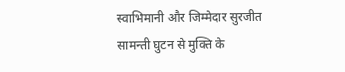स्वाभिमानी और जिम्मेदार सुरजीत सामन्ती घुटन से मुक्ति के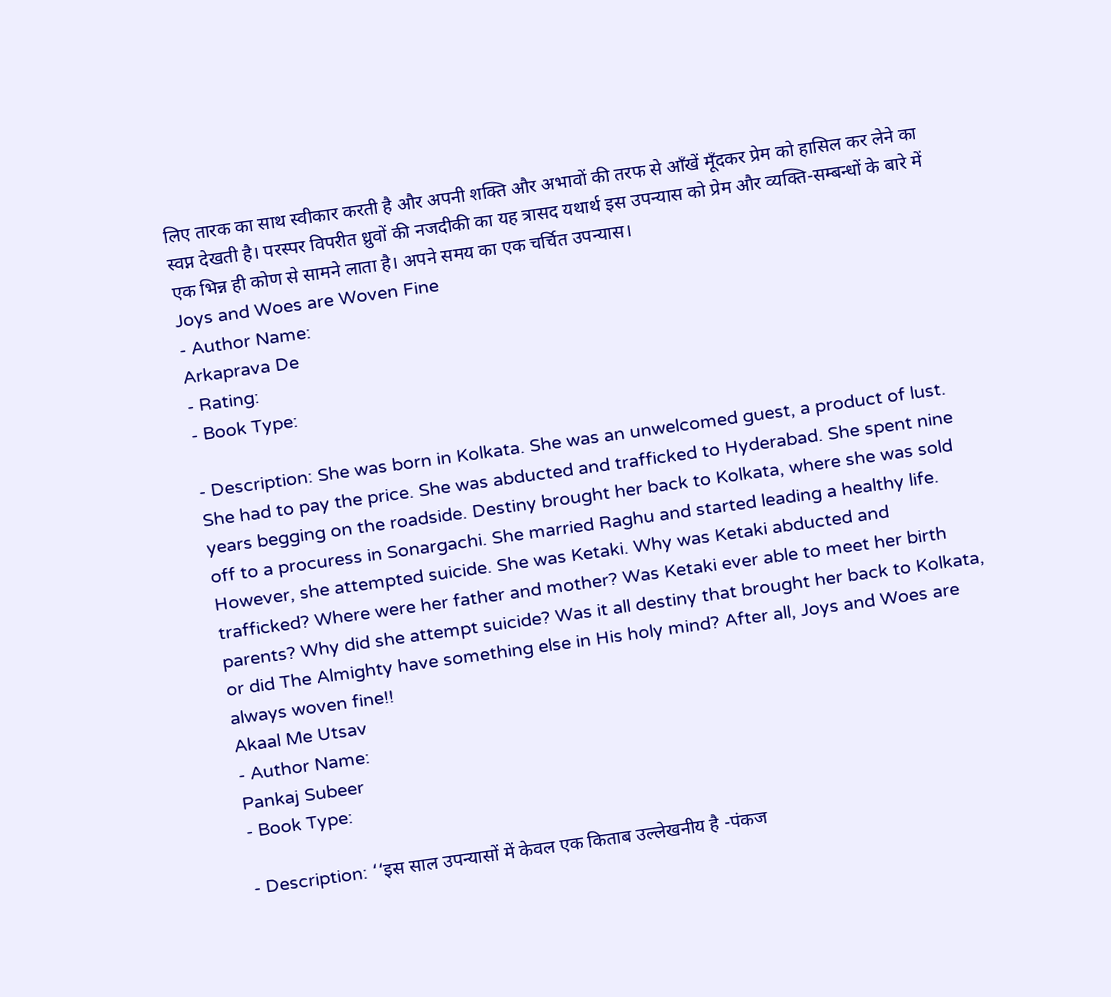लिए तारक का साथ स्वीकार करती है और अपनी शक्ति और अभावों की तरफ से आँखें मूँदकर प्रेम को हासिल कर लेने का स्वप्न देखती है। परस्पर विपरीत ध्रुवों की नजदीकी का यह त्रासद यथार्थ इस उपन्यास को प्रेम और व्यक्ति-सम्बन्धों के बारे में एक भिन्न ही कोण से सामने लाता है। अपने समय का एक चर्चित उपन्यास।
Joys and Woes are Woven Fine
- Author Name:
Arkaprava De
- Rating:
- Book Type:

- Description: She was born in Kolkata. She was an unwelcomed guest, a product of lust. She had to pay the price. She was abducted and trafficked to Hyderabad. She spent nine years begging on the roadside. Destiny brought her back to Kolkata, where she was sold off to a procuress in Sonargachi. She married Raghu and started leading a healthy life. However, she attempted suicide. She was Ketaki. Why was Ketaki abducted and trafficked? Where were her father and mother? Was Ketaki ever able to meet her birth parents? Why did she attempt suicide? Was it all destiny that brought her back to Kolkata, or did The Almighty have something else in His holy mind? After all, Joys and Woes are always woven fine!!
Akaal Me Utsav
- Author Name:
Pankaj Subeer
- Book Type:

- Description: ‘‘इस साल उपन्यासों में केवल एक किताब उल्लेखनीय है -पंकज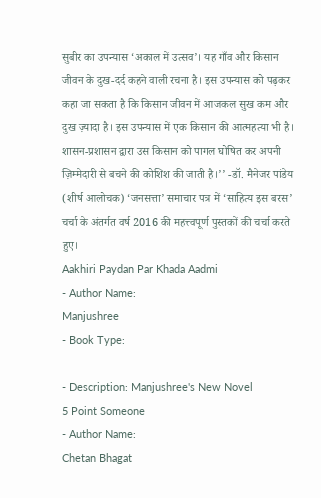सुबीर का उपन्यास ‘अकाल में उत्सव’। यह गाँव और किसान जीवन के दुख-दर्द कहने वाली रचना है। इस उपन्यास को पढ़कर कहा जा सकता है कि किसान जीवन में आजकल सुख कम और दुख ज़्यादा है। इस उपन्यास में एक किसान की आत्महत्या भी है। शासन-प्रशासन द्वारा उस किसान को पागल घोषित कर अपनी ज़िम्मेदारी से बचने की कोशिश की जाती है।’’ -डॉ. मैनेजर पांडेय (शीर्ष आलोचक) ‘जनसत्ता’ समाचार पत्र में ‘साहित्य इस बरस’ चर्चा के अंतर्गत वर्ष 2016 की महत्त्वपूर्ण पुस्तकों की चर्चा करते हुए।
Aakhiri Paydan Par Khada Aadmi
- Author Name:
Manjushree
- Book Type:

- Description: Manjushree's New Novel
5 Point Someone
- Author Name:
Chetan Bhagat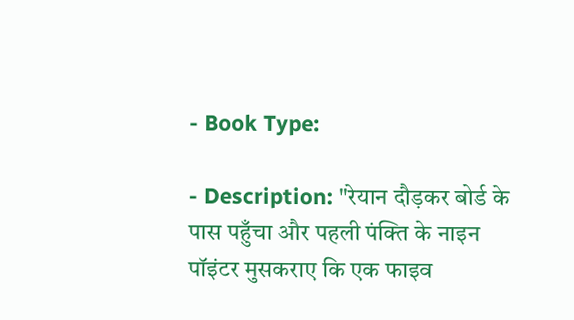- Book Type:

- Description: "रेयान दौड़कर बोर्ड के पास पहुँचा और पहली पंक्ति के नाइन पॉइंटर मुसकराए कि एक फाइव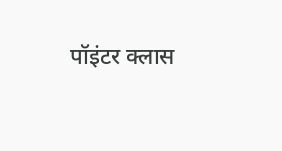पॉइंटर क्लास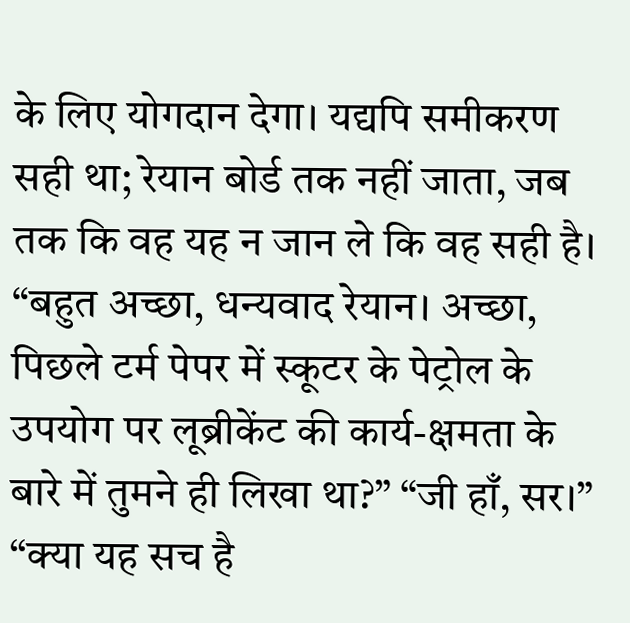के लिए योगदान देगा। यद्यपि समीकरण सही था; रेयान बोर्ड तक नहीं जाता, जब तक कि वह यह न जान ले कि वह सही है। “बहुत अच्छा, धन्यवाद रेयान। अच्छा, पिछले टर्म पेपर में स्कूटर के पेट्रोल के उपयोग पर लूब्रीकेंट की कार्य-क्षमता के बारे में तुमने ही लिखा था?” “जी हाँ, सर।” “क्या यह सच है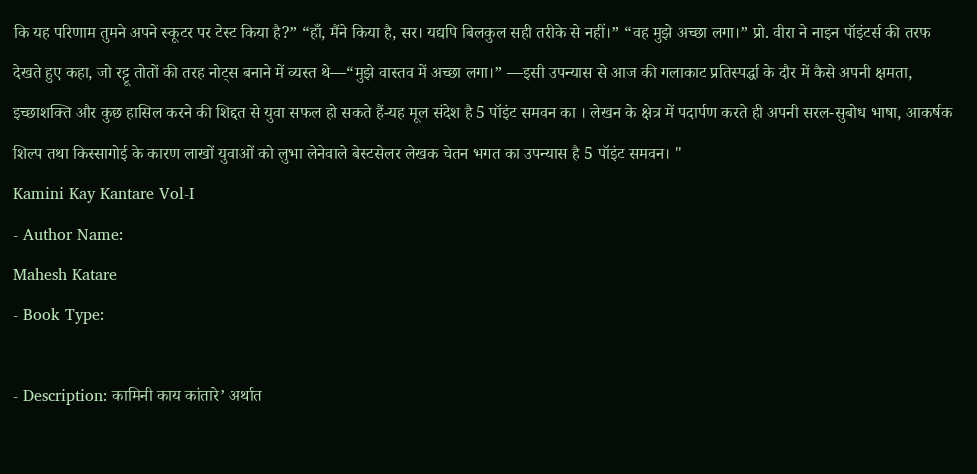कि यह परिणाम तुमने अपने स्कूटर पर टेस्ट किया है?” “हाँ, मैंने किया है, सर। यद्यपि बिलकुल सही तरीके से नहीं।” “वह मुझे अच्छा लगा।” प्रो. वीरा ने नाइन पॉइंटर्स की तरफ देखते हुए कहा, जो रट्टू तोतों की तरह नोट्स बनाने में व्यस्त थे—“मुझे वास्तव में अच्छा लगा।” —इसी उपन्यास से आज की गलाकाट प्रतिस्पर्द्धा के दौर में कैसे अपनी क्षमता, इच्छाशक्ति और कुछ हासिल करने की शिद्दत से युवा सफल हो सकते हैं-यह मूल संदेश है 5 पॉइंट समवन का । लेखन के क्षेत्र में पदार्पण करते ही अपनी सरल-सुबोध भाषा, आकर्षक शिल्प तथा किस्सागोई के कारण लाखों युवाओं को लुभा लेनेवाले बेस्टसेलर लेखक चेतन भगत का उपन्यास है 5 पॉइंट समवन। "
Kamini Kay Kantare Vol-I
- Author Name:
Mahesh Katare
- Book Type:

- Description: कामिनी काय कांतारे’ अर्थात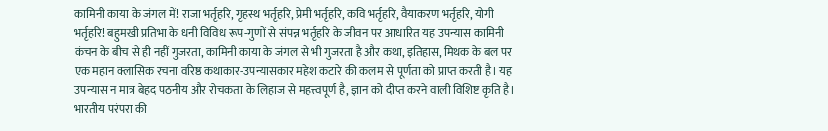कामिनी काया के जंगल में! राजा भर्तृहरि, गृहस्थ भर्तृहरि, प्रेमी भर्तृहरि, कवि भर्तृहरि, वैयाकरण भर्तृहरि, योगी भर्तृहरि! बहुमखी प्रतिभा के धनी विविध रूप-गुणों से संपन्न भर्तृहरि के जीवन पर आधारित यह उपन्यास कामिनी कंचन के बीच से ही नहीं गुजरता, कामिनी काया के जंगल से भी गुजरता है और कथा, इतिहास, मिथक के बल पर एक महान क्लासिक रचना वरिष्ठ कथाकार-उपन्यासकार महेश कटारे की कलम से पूर्णता को प्राप्त करती है। यह उपन्यास न मात्र बेहद पठनीय और रोचकता के लिहाज से महत्त्वपूर्ण है, ज्ञान को दीप्त करने वाली विशिष्ट कृति है। भारतीय परंपरा की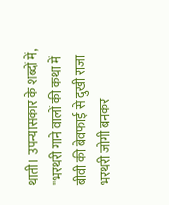थाती। उपन्यासकार के शब्दों में, ''भरथरी गाने वालों की कथा में बीवी की बेवफाई से दुखी राजा भरथरी जोगी बनकर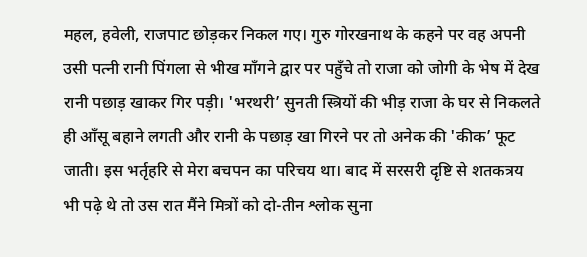महल, हवेली, राजपाट छोड़कर निकल गए। गुरु गोरखनाथ के कहने पर वह अपनी उसी पत्नी रानी पिंगला से भीख माँगने द्वार पर पहुँचे तो राजा को जोगी के भेष में देख रानी पछाड़ खाकर गिर पड़ी। 'भरथरी’ सुनती स्त्रियों की भीड़ राजा के घर से निकलते ही आँसू बहाने लगती और रानी के पछाड़ खा गिरने पर तो अनेक की 'कीक’ फूट जाती। इस भर्तृहरि से मेरा बचपन का परिचय था। बाद में सरसरी दृष्टि से शतकत्रय भी पढ़े थे तो उस रात मैंने मित्रों को दो-तीन श्लोक सुना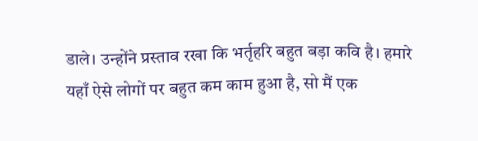डाले। उन्होंने प्रस्ताव रखा कि भर्तृहरि बहुत बड़ा कवि है। हमारे यहाँ ऐसे लोगों पर बहुत कम काम हुआ है, सो मैं एक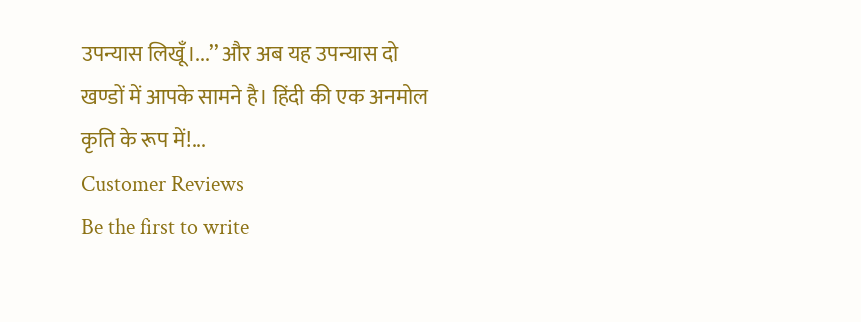उपन्यास लिखूँ।...’’ और अब यह उपन्यास दो खण्डों में आपके सामने है। हिंदी की एक अनमोल कृति के रूप में!...
Customer Reviews
Be the first to write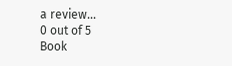a review...
0 out of 5
Book